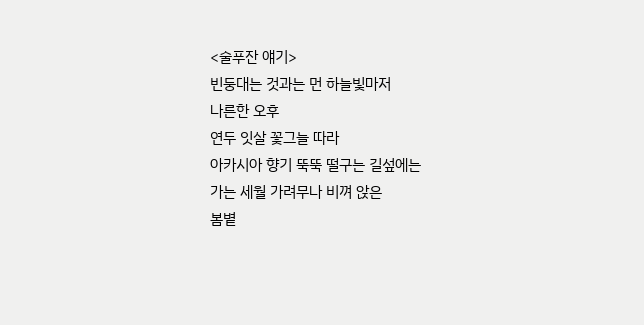<술푸잔 얘기>
빈둥대는 것과는 먼 하늘빛마저
나른한 오후
연두 잇살 꽃그늘 따라
아카시아 향기 뚝뚝 떨구는 길섶에는
가는 세월 가려무나 비껴 앉은
봄볕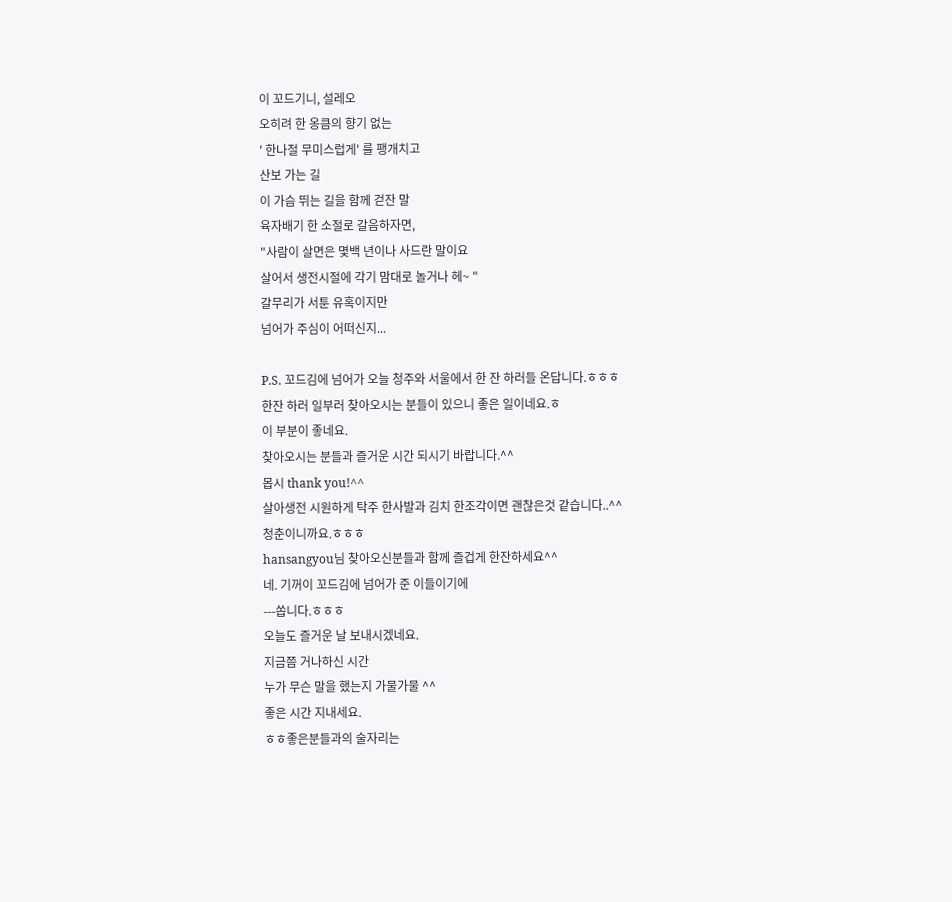이 꼬드기니, 설레오
오히려 한 옹큼의 향기 없는
' 한나절 무미스럽게' 를 팽개치고
산보 가는 길
이 가슴 뛰는 길을 함께 걷잔 말
육자배기 한 소절로 갈음하자면,
"사람이 살면은 몇백 년이나 사드란 말이요
살어서 생전시절에 각기 맘대로 놀거나 헤~ "
갈무리가 서툰 유혹이지만
넘어가 주심이 어떠신지...

P.S. 꼬드김에 넘어가 오늘 청주와 서울에서 한 잔 하러들 온답니다.ㅎㅎㅎ
한잔 하러 일부러 찾아오시는 분들이 있으니 좋은 일이네요.ㅎ
이 부분이 좋네요.
찾아오시는 분들과 즐거운 시간 되시기 바랍니다.^^
몹시 thank you!^^
살아생전 시원하게 탁주 한사발과 김치 한조각이면 괜찮은것 같습니다..^^
청춘이니까요.ㅎㅎㅎ
hansangyou님 찾아오신분들과 함께 즐겁게 한잔하세요^^
네. 기꺼이 꼬드김에 넘어가 준 이들이기에
---쏩니다.ㅎㅎㅎ
오늘도 즐거운 날 보내시겠네요.
지금쯤 거나하신 시간
누가 무슨 말을 했는지 가물가물 ^^
좋은 시간 지내세요.
ㅎㅎ좋은분들과의 술자리는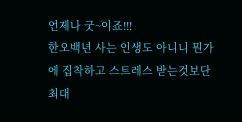언제나 굿~이죠!!!
한오백년 사는 인생도 아니니 뭔가에 집착하고 스트레스 받는것보단
최대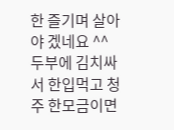한 즐기며 살아야 겠네요 ^^
두부에 김치싸서 한입먹고 청주 한모금이면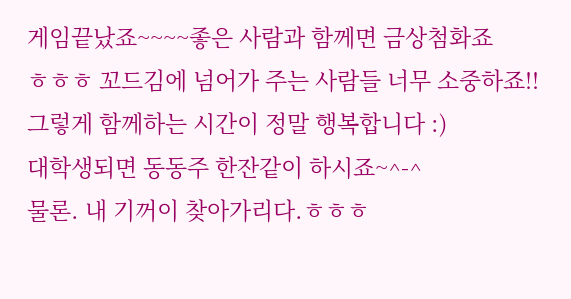게임끝났죠~~~~좋은 사람과 함께면 금상첨화죠
ㅎㅎㅎ 꼬드김에 넘어가 주는 사람들 너무 소중하죠!!
그렇게 함께하는 시간이 정말 행복합니다 :)
대학생되면 동동주 한잔같이 하시죠~^-^
물론. 내 기꺼이 찾아가리다.ㅎㅎㅎ